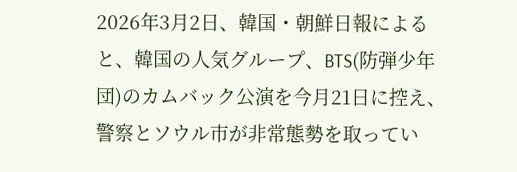2026年3月2日、韓国・朝鮮日報によると、韓国の人気グループ、BTS(防弾少年団)のカムバック公演を今月21日に控え、警察とソウル市が非常態勢を取ってい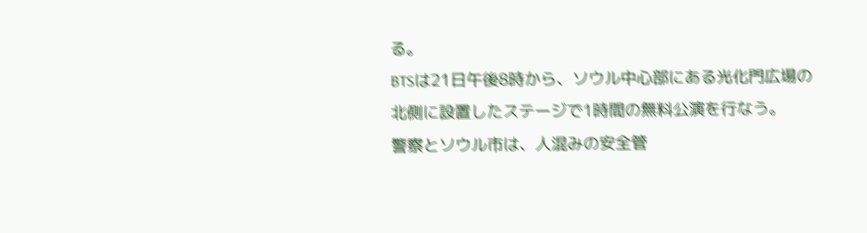る。
BTSは21日午後8時から、ソウル中心部にある光化門広場の北側に設置したステージで1時間の無料公演を行なう。
警察とソウル市は、人混みの安全管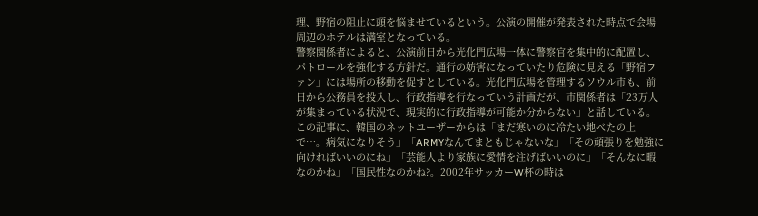理、野宿の阻止に頭を悩ませているという。公演の開催が発表された時点で会場周辺のホテルは満室となっている。
警察関係者によると、公演前日から光化門広場一体に警察官を集中的に配置し、パトロールを強化する方針だ。通行の妨害になっていたり危険に見える「野宿ファン」には場所の移動を促すとしている。光化門広場を管理するソウル市も、前日から公務員を投入し、行政指導を行なっていう計画だが、市関係者は「23万人が集まっている状況で、現実的に行政指導が可能か分からない」と話している。
この記事に、韓国のネットユーザーからは「まだ寒いのに冷たい地べたの上で…。病気になりそう」「ARMYなんてまともじゃないな」「その頑張りを勉強に向ければいいのにね」「芸能人より家族に愛情を注げばいいのに」「そんなに暇なのかね」「国民性なのかね?。2002年サッカーW杯の時は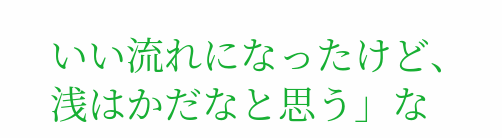いい流れになったけど、浅はかだなと思う」な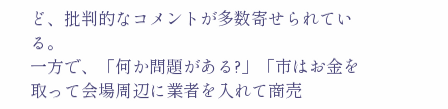ど、批判的なコメントが多数寄せられている。
一方で、「何か問題がある?」「市はお金を取って会場周辺に業者を入れて商売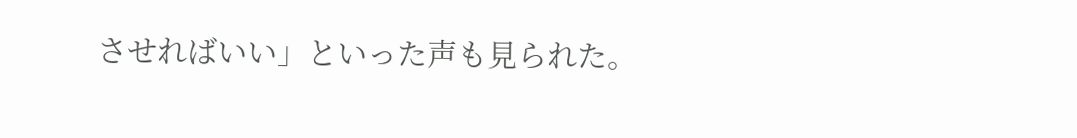させればいい」といった声も見られた。